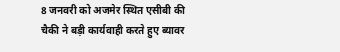8 जनवरी को अजमेर स्थित एसीबी की चैकी ने बड़ी कार्यवाही करते हुए ब्यावर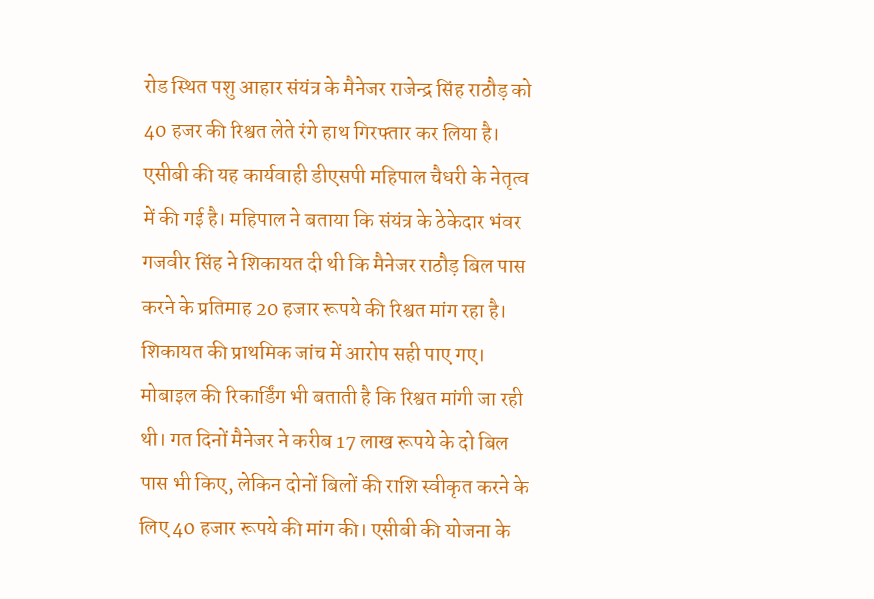रोड स्थित पशु आहार संयंत्र के मैनेजर राजेन्द्र सिंह राठौड़ को 40 हजर की रिश्वत लेते रंगे हाथ गिरफ्तार कर लिया है। एसीबी की यह कार्यवाही डीएसपी महिपाल चैधरी के नेतृत्व में की गई है। महिपाल ने बताया कि संयंत्र के ठेकेदार भंवर गजवीर सिंह ने शिकायत दी थी कि मैनेजर राठौड़ बिल पास करने के प्रतिमाह 20 हजार रूपये की रिश्वत मांग रहा है। शिकायत की प्राथमिक जांच में आरोप सही पाए गए। मोबाइल की रिकार्डिंग भी बताती है कि रिश्वत मांगी जा रही थी। गत दिनों मैनेजर ने करीब 17 लाख रूपये के दो बिल पास भी किए, लेकिन दोनों बिलों की राशि स्वीकृत करने के लिए 40 हजार रूपये की मांग की। एसीबी की योजना के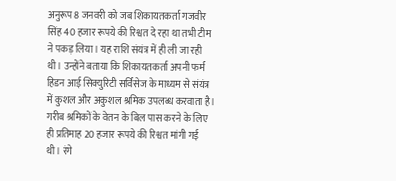अनुरूप 8 जनवरी को जब शिकायतकर्ता गजवीर सिंह 40 हजार रूपये की रिश्वत दे रहा था तभी टीम ने पकड़ लिया। यह राशि संयंत्र में ही ली जा रही थी। उन्होंने बताया कि शिकायतकर्ता अपनी फर्म हिडन आई सिक्युरिटी सर्विसेज के माध्यम से संयंत्र में कुशल और अकुशल श्रमिक उपलब्ध करवाता है। गरीब श्रमिकों के वेतन के बिल पास करने के लिए ही प्रतिमाह 20 हजार रूपये की रिश्वत मांगी गई थी। रंगे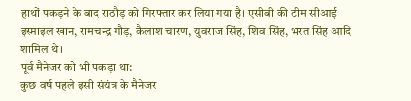हाथों पकड़ने के बाद राठौड़ को गिरफ्तार कर लिया गया है। एसीबी की टीम सीआई इस्माइल खान, रामचन्द्र गौड़, कैलाश चारण, युवराज सिंह, शिव सिंह, भरत सिंह आदि शामिल थे।
पूर्व मैनेजर को भी पकड़ा था:
कुछ वर्ष पहले इसी संयंत्र के मैनेजर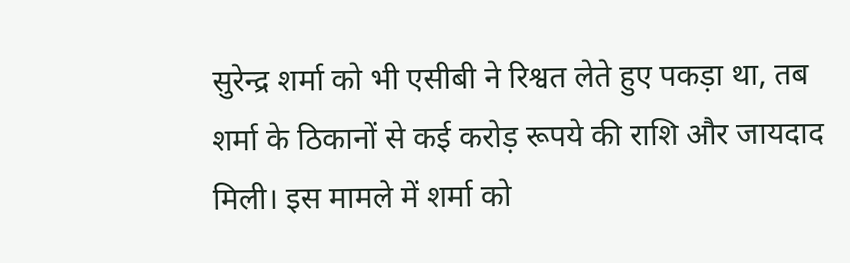सुरेन्द्र शर्मा को भी एसीबी ने रिश्वत लेते हुए पकड़ा था, तब शर्मा के ठिकानों से कई करोड़ रूपये की राशि और जायदाद मिली। इस मामले में शर्मा को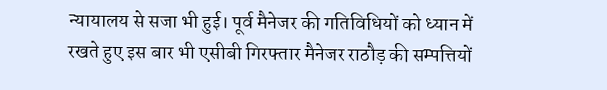न्यायालय से सजा भी हुई। पूर्व मैनेजर की गतिविधियों को ध्यान में रखते हुए इस बार भी एसीबी गिरफ्तार मैनेजर राठौड़ की सम्पत्तियों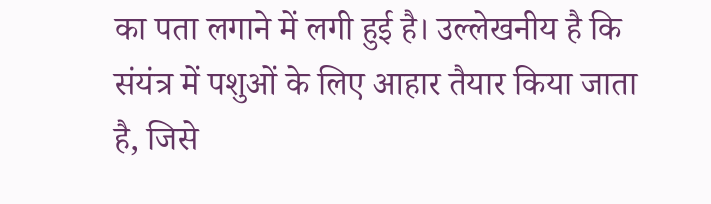का पता लगाने में लगी हुई है। उल्लेखनीय है कि संयंत्र में पशुओं के लिए आहार तैयार किया जाता है, जिसे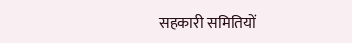सहकारी समितियों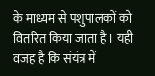के माध्यम से पशुपालकों को वितरित किया जाता है। यही वजह है कि संयंत्र में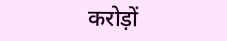करोड़ों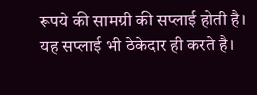रूपये की सामग्री की सप्लाई होती है। यह सप्लाई भी ठेकेदार ही करते है।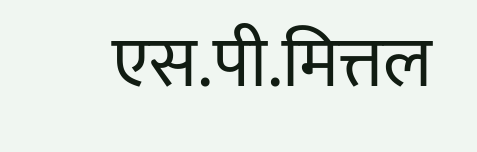एस.पी.मित्तल